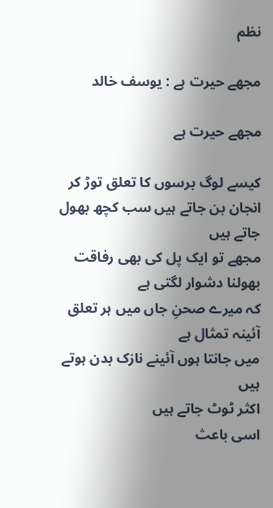نظم

مجھے حیرت ہے : یوسف خالد

مجھے حیرت ہے

کیسے لوگ برسوں کا تعلق توڑ کر
انجان بن جاتے ہیں سب کچھ بھول جاتے ہیں
مجھے تو ایک پل کی بھی رفاقت
بھولنا دشوار لگتی ہے
کہ میرے صحنِ جاں میں ہر تعلق
آئینہ تمثال ہے
میں جانتا ہوں آئینے نازک بدن ہوتے ہیں
اکثر ٹوٹ جاتے ہیں
اسی باعث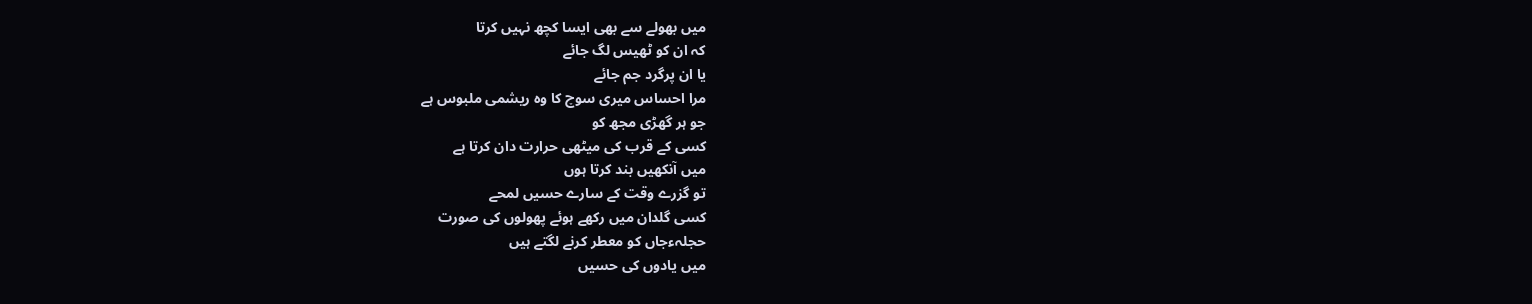میں بھولے سے بھی ایسا کچھ نہیں کرتا
کہ ان کو ٹھیس لگ جائے
یا ان پرگرد جم جائے
مرا احساس میری سوچ کا وہ ریشمی ملبوس ہے
جو ہر گھڑی مجھ کو
کسی کے قرب کی میٹھی حرارت دان کرتا ہے
میں آنکھیں بند کرتا ہوں
تو گزرے وقت کے سارے حسیں لمحے
کسی گلدان میں رکھے ہوئے پھولوں کی صورت
حجلہءجاں کو معطر کرنے لگتے ہیں
میں یادوں کی حسیں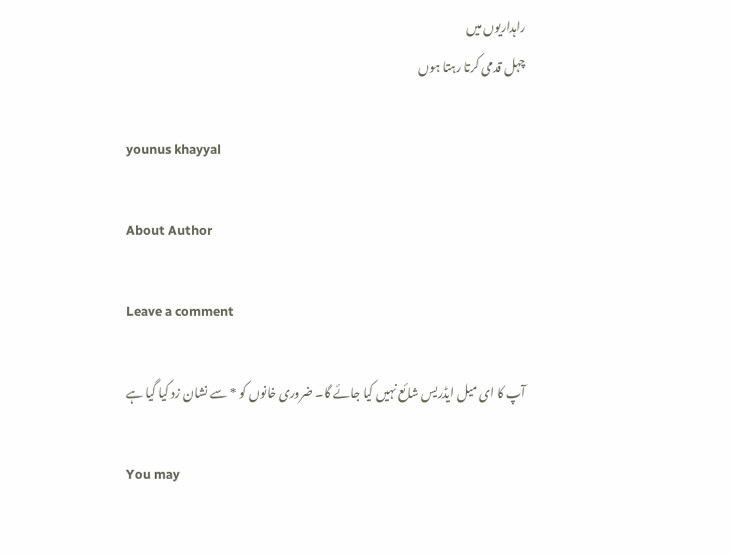راہداریوں میں
چہل قدمی کرتا رہتا ہوں

younus khayyal

About Author

Leave a comment

آپ کا ای میل ایڈریس شائع نہیں کیا جائے گا۔ ضروری خانوں کو * سے نشان زد کیا گیا ہے

You may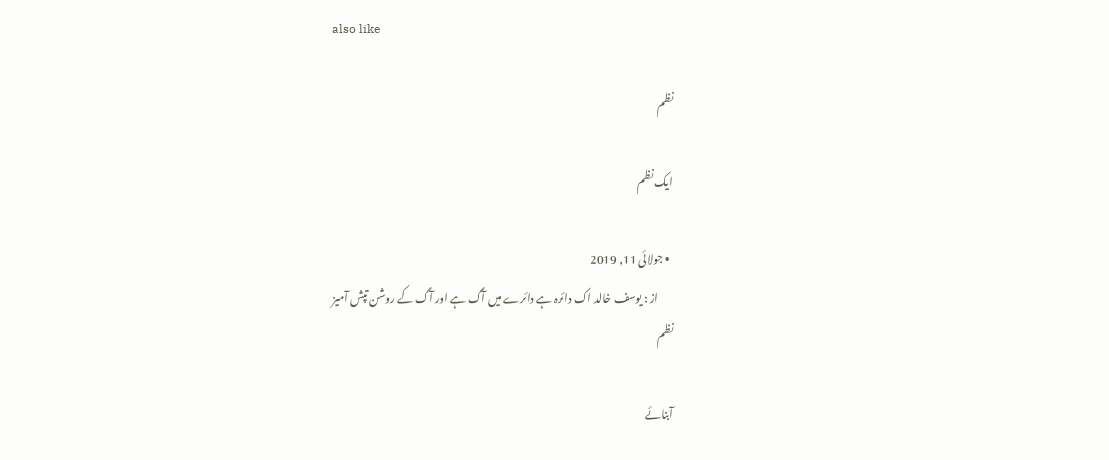also like

نظم

ایک نظم

  • جولائی 11, 2019
       از : یوسف خالد اک دائرہ ہے دائرے میں آگ ہے اور آگ کے روشن تپش آمیز
نظم

آبنائے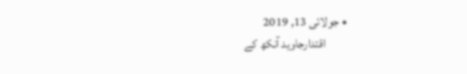• جولائی 13, 2019
         اقتدارجاوید آنکھ کے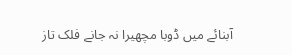آبنائے میں ڈوبا مچھیرا نہ جانے فلک تاز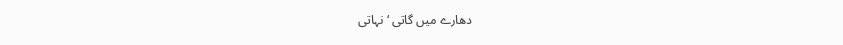دھارے میں گاتی ‘ نہاتی